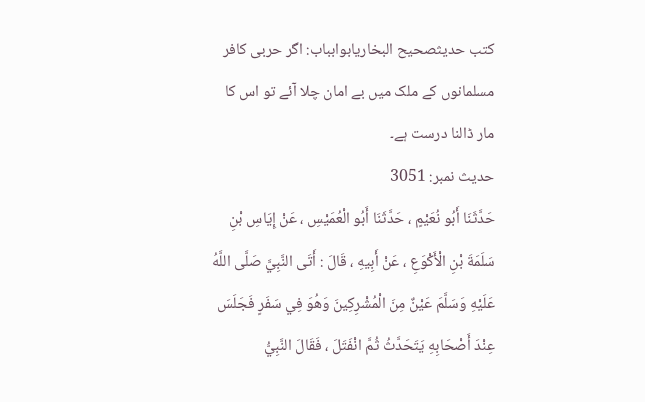کتب حدیثصحيح البخاريابوابباب: اگر حربی کافر مسلمانوں کے ملک میں بے امان چلا آئے تو اس کا مار ڈالنا درست ہے۔
حدیث نمبر: 3051
حَدَّثَنَا أَبُو نُعَيْمٍ ، حَدَّثَنَا أَبُو الْعُمَيْسِ ، عَنْ إِيَاسِ بْنِ سَلَمَةَ بْنِ الْأَكْوَعِ ، عَنْ أَبِيهِ ، قَالَ : أَتَى النَّبِيَّ صَلَّى اللَّهُ عَلَيْهِ وَسَلَّمَ عَيْنٌ مِنَ الْمُشْرِكِينَ وَهُوَ فِي سَفَرٍ فَجَلَسَ عِنْدَ أَصْحَابِهِ يَتَحَدَّثُ ثُمَّ انْفَتَلَ ، فَقَالَ النَّبِيُّ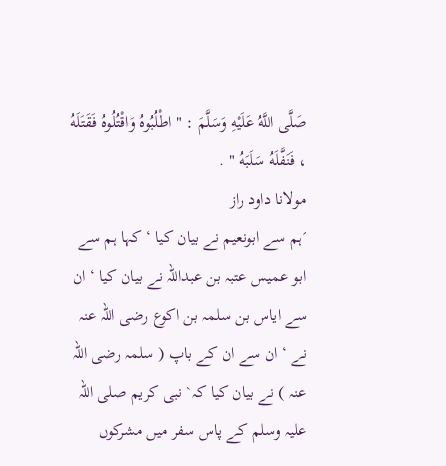صَلَّى اللَّهُ عَلَيْهِ وَسَلَّمَ : " اطْلُبُوهُ وَاقْتُلُوهُ فَقَتَلَهُ ، فَنَفَّلَهُ سَلَبَهُ " .
مولانا داود راز
´ہم سے ابونعیم نے بیان کیا ‘ کہا ہم سے ابو عمیس عتبہ بن عبداللہ نے بیان کیا ‘ ان سے ایاس بن سلمہ بن اکوع رضی اللہ عنہ نے ‘ ان سے ان کے باپ ( سلمہ رضی اللہ عنہ ) نے بیان کیا کہ` نبی کریم صلی اللہ علیہ وسلم کے پاس سفر میں مشرکوں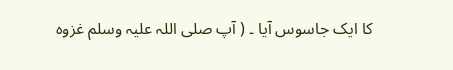کا ایک جاسوس آیا ۔ ( آپ صلی اللہ علیہ وسلم غزوہ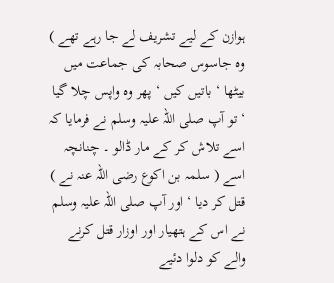ہوازن کے لیے تشریف لے جا رہے تھے ) وہ جاسوس صحابہ کی جماعت میں بیٹھا ‘ باتیں کیں ‘ پھر وہ واپس چلا گیا ‘ تو آپ صلی اللہ علیہ وسلم نے فرمایا کہ اسے تلاش کر کے مار ڈالو ۔ چنانچہ اسے ( سلمہ بن اکوع رضی اللہ عنہ نے ) قتل کر دیا ‘ اور آپ صلی اللہ علیہ وسلم نے اس کے ہتھیار اور اوزار قتل کرنے والے کو دلوا دئیے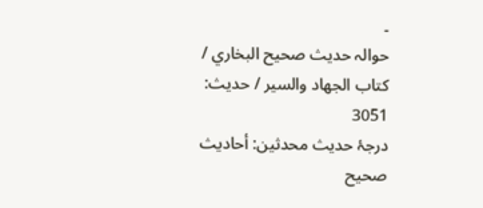۔
حوالہ حدیث صحيح البخاري / كتاب الجهاد والسير / حدیث: 3051
درجۂ حدیث محدثین: أحاديث صحيح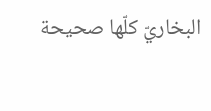البخاريّ كلّها صحيحة